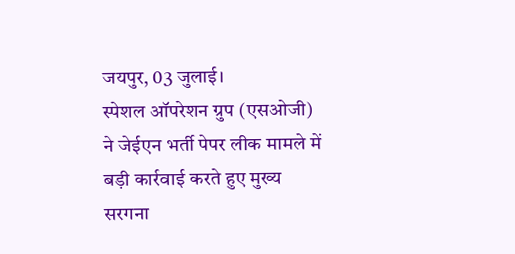जयपुर, 03 जुलाई।
स्पेशल ऑपरेशन ग्रुप (एसओजी) ने जेईएन भर्ती पेपर लीक मामले में बड़ी कार्रवाई करते हुए मुख्य सरगना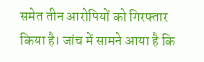समेत तीन आरोपियों को गिरफ्तार किया है। जांच में सामने आया है कि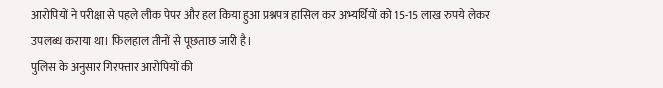आरोपियों ने परीक्षा से पहले लीक पेपर और हल किया हुआ प्रश्नपत्र हासिल कर अभ्यर्थियों को 15-15 लाख रुपये लेकर उपलब्ध कराया था। फिलहाल तीनों से पूछताछ जारी है।
पुलिस के अनुसार गिरफ्तार आरोपियों की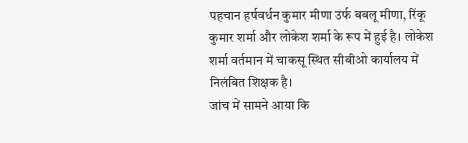पहचान हर्षवर्धन कुमार मीणा उर्फ बबलू मीणा, रिंकू कुमार शर्मा और लोकेश शर्मा के रूप में हुई है। लोकेश शर्मा वर्तमान में चाकसू स्थित सीबीओ कार्यालय में निलंबित शिक्षक है।
जांच में सामने आया कि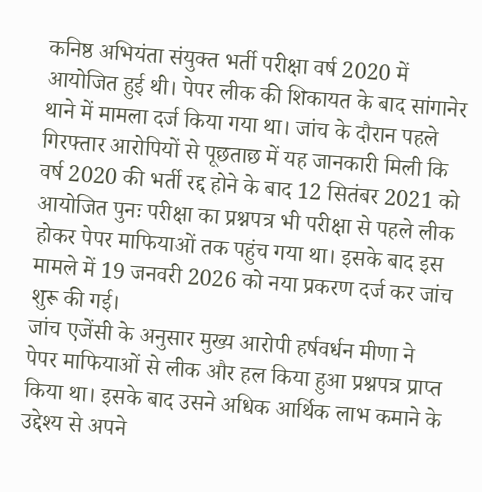कनिष्ठ अभियंता संयुक्त भर्ती परीक्षा वर्ष 2020 में आयोजित हुई थी। पेपर लीक की शिकायत के बाद सांगानेर थाने में मामला दर्ज किया गया था। जांच के दौरान पहले गिरफ्तार आरोपियों से पूछताछ में यह जानकारी मिली कि वर्ष 2020 की भर्ती रद्द होने के बाद 12 सितंबर 2021 को आयोजित पुनः परीक्षा का प्रश्नपत्र भी परीक्षा से पहले लीक होकर पेपर माफियाओं तक पहुंच गया था। इसके बाद इस मामले में 19 जनवरी 2026 को नया प्रकरण दर्ज कर जांच शुरू की गई।
जांच एजेंसी के अनुसार मुख्य आरोपी हर्षवर्धन मीणा ने पेपर माफियाओं से लीक और हल किया हुआ प्रश्नपत्र प्राप्त किया था। इसके बाद उसने अधिक आर्थिक लाभ कमाने के उद्देश्य से अपने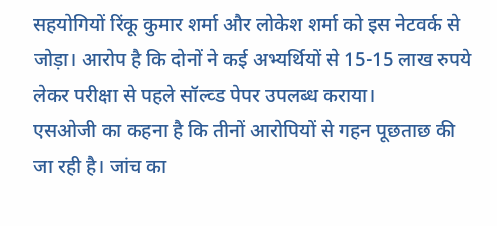सहयोगियों रिंकू कुमार शर्मा और लोकेश शर्मा को इस नेटवर्क से जोड़ा। आरोप है कि दोनों ने कई अभ्यर्थियों से 15-15 लाख रुपये लेकर परीक्षा से पहले सॉल्व्ड पेपर उपलब्ध कराया।
एसओजी का कहना है कि तीनों आरोपियों से गहन पूछताछ की जा रही है। जांच का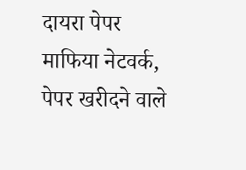दायरा पेपर माफिया नेटवर्क, पेपर खरीदने वाले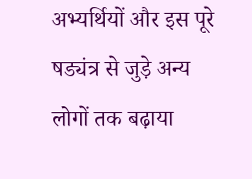अभ्यर्थियों और इस पूरे षड्यंत्र से जुड़े अन्य लोगों तक बढ़ाया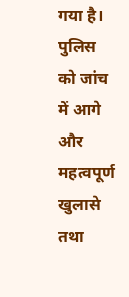गया है। पुलिस को जांच में आगे और महत्वपूर्ण खुलासे तथा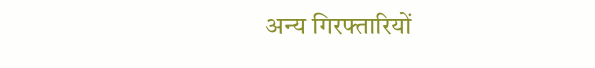अन्य गिरफ्तारियों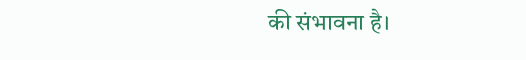की संभावना है।